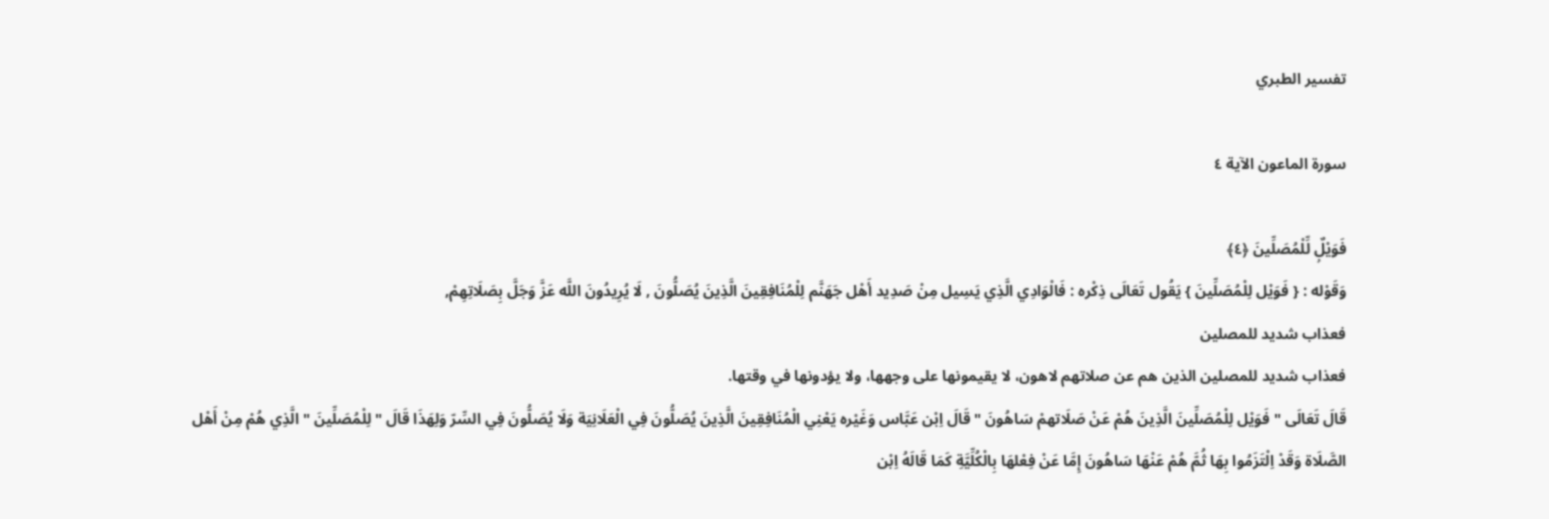تفسير الطبري

سورة الماعون الآية ٤

فَوَيْلٌۭ لِّلْمُصَلِّينَ ﴿٤﴾
وَقَوْله : { فَوَيْل لِلْمُصَلِّينَ } يَقُول تَعَالَى ذِكْره : فَالْوَادِي الَّذِي يَسِيل مِنْ صَدِيد أَهْل جَهَنَّم لِلْمُنَافِقِينَ الَّذِينَ يُصَلُّونَ , لَا يُرِيدُونَ اللَّه عَزَّ وَجَلَّ بِصَلَاتِهِمْ,
فعذاب شديد للمصلين
فعذاب شديد للمصلين الذين هم عن صلاتهم لاهون، لا يقيمونها على وجهها، ولا يؤدونها في وقتها.
قَالَ تَعَالَى " فَوَيْل لِلْمُصَلِّينَ الَّذِينَ هُمْ عَنْ صَلَاتهمْ سَاهُونَ " قَالَ اِبْن عَبَّاس وَغَيْره يَعْنِي الْمُنَافِقِينَ الَّذِينَ يُصَلُّونَ فِي الْعَلَانِيَة وَلَا يُصَلُّونَ فِي السِّرّ وَلِهَذَا قَالَ " لِلْمُصَلِّينَ " الَّذِي هُمْ مِنْ أَهْل الصَّلَاة وَقَدْ اِلْتَزَمُوا بِهَا ثُمَّ هُمْ عَنْهَا سَاهُونَ إِمَّا عَنْ فِعْلهَا بِالْكُلِّيَّةِ كَمَا قَالَهُ اِبْن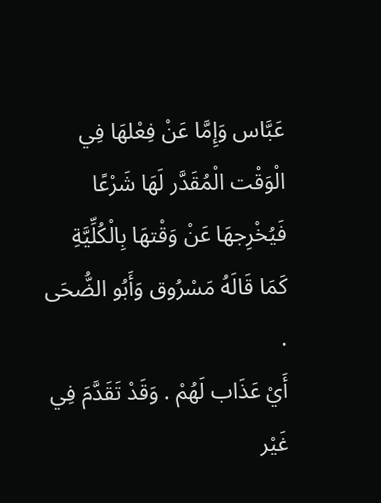عَبَّاس وَإِمَّا عَنْ فِعْلهَا فِي الْوَقْت الْمُقَدَّر لَهَا شَرْعًا فَيُخْرِجهَا عَنْ وَقْتهَا بِالْكُلِّيَّةِ كَمَا قَالَهُ مَسْرُوق وَأَبُو الضُّحَى .
أَيْ عَذَاب لَهُمْ . وَقَدْ تَقَدَّمَ فِي غَيْر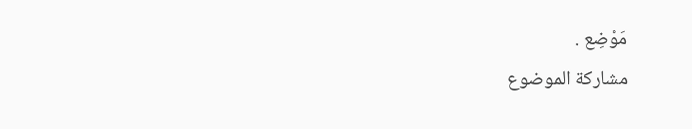مَوْضِع .
مشاركة الموضوع